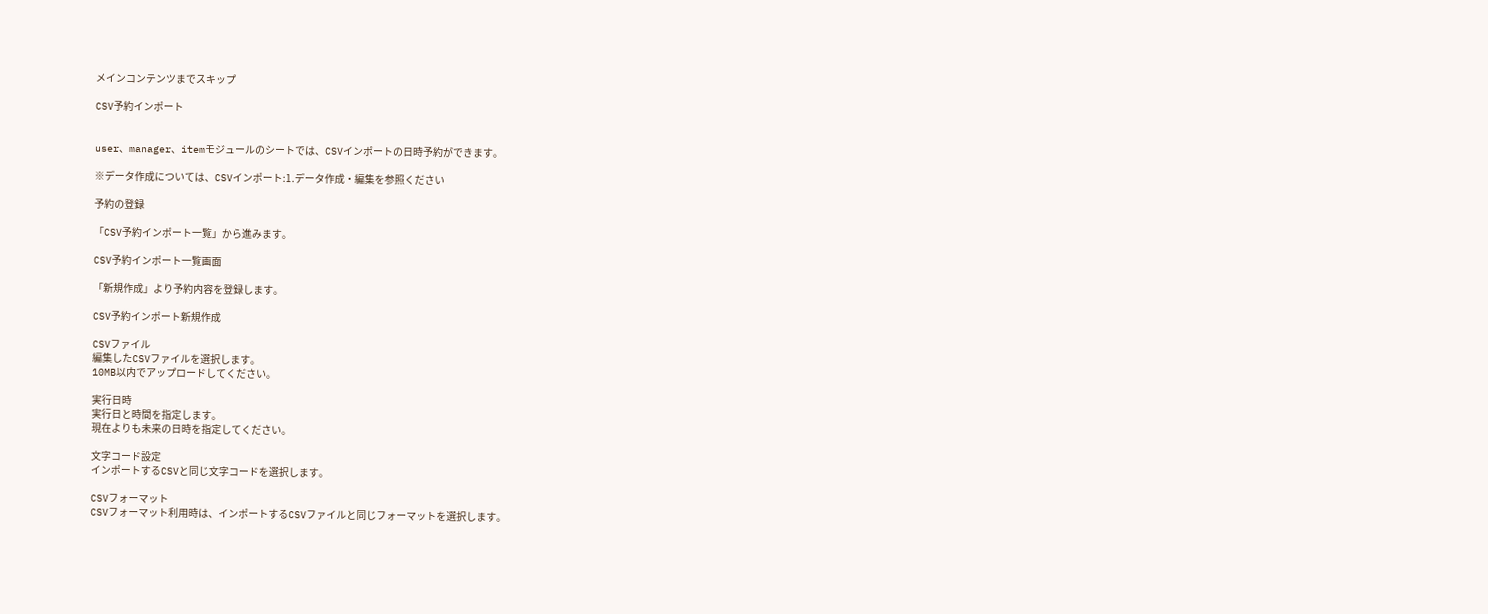メインコンテンツまでスキップ

CSV予約インポート


user、manager、itemモジュールのシートでは、CSVインポートの日時予約ができます。

※データ作成については、CSVインポート:1.データ作成・編集を参照ください

予約の登録

「CSV予約インポート一覧」から進みます。

CSV予約インポート一覧画面

「新規作成」より予約内容を登録します。

CSV予約インポート新規作成

CSVファイル
編集したCSVファイルを選択します。
10MB以内でアップロードしてください。

実行日時
実行日と時間を指定します。
現在よりも未来の日時を指定してください。

文字コード設定
インポートするCSVと同じ文字コードを選択します。

CSVフォーマット
CSVフォーマット利用時は、インポートするCSVファイルと同じフォーマットを選択します。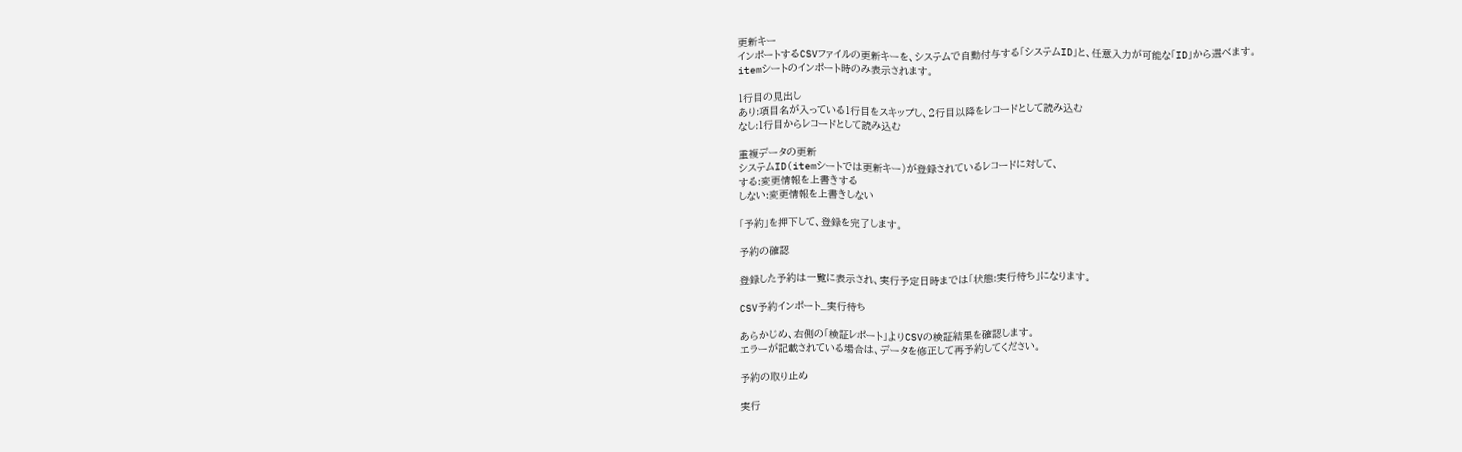更新キー
インポートするCSVファイルの更新キーを、システムで自動付与する「システムID」と、任意入力が可能な「ID」から選べます。
itemシートのインポート時のみ表示されます。

1行目の見出し
あり:項目名が入っている1行目をスキップし、2行目以降をレコードとして読み込む
なし:1行目からレコードとして読み込む

重複データの更新
システムID(itemシートでは更新キー)が登録されているレコードに対して、
する:変更情報を上書きする
しない:変更情報を上書きしない

「予約」を押下して、登録を完了します。

予約の確認

登録した予約は一覧に表示され、実行予定日時までは「状態:実行待ち」になります。

CSV予約インポート_実行待ち

あらかじめ、右側の「検証レポート」よりCSVの検証結果を確認します。
エラーが記載されている場合は、データを修正して再予約してください。

予約の取り止め

実行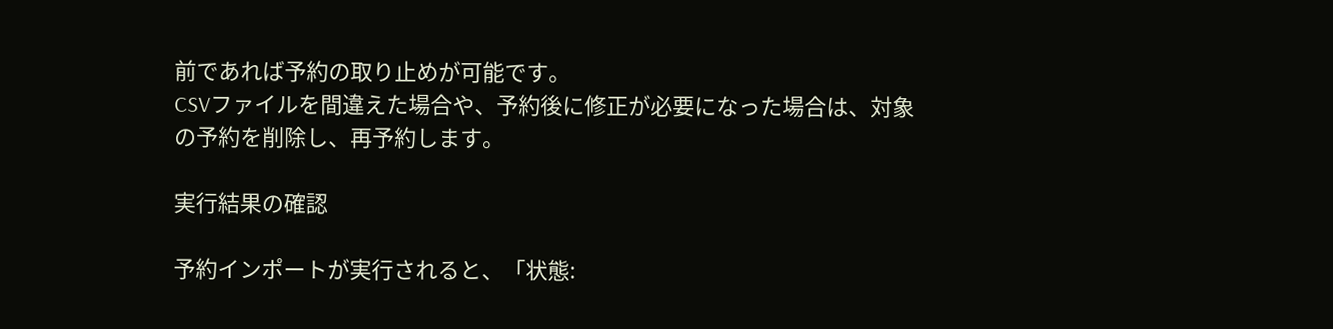前であれば予約の取り止めが可能です。
CSVファイルを間違えた場合や、予約後に修正が必要になった場合は、対象の予約を削除し、再予約します。

実行結果の確認

予約インポートが実行されると、「状態: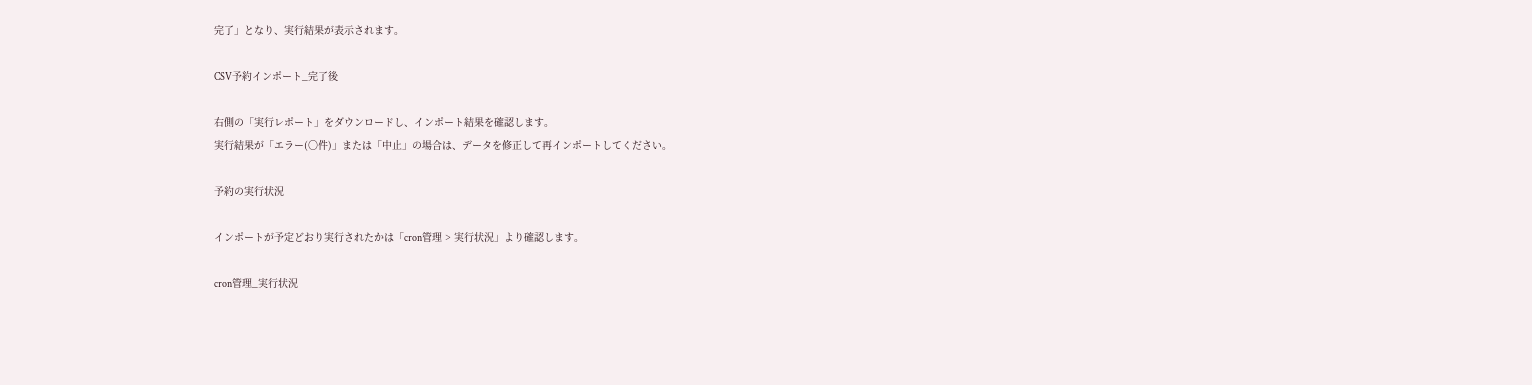完了」となり、実行結果が表示されます。

CSV予約インポート_完了後

右側の「実行レポート」をダウンロードし、インポート結果を確認します。
実行結果が「エラー(〇件)」または「中止」の場合は、データを修正して再インポートしてください。

予約の実行状況

インポートが予定どおり実行されたかは「cron管理 > 実行状況」より確認します。

cron管理_実行状況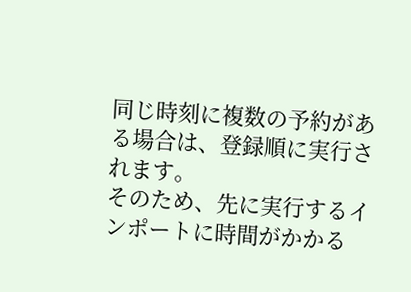同じ時刻に複数の予約がある場合は、登録順に実行されます。
そのため、先に実行するインポートに時間がかかる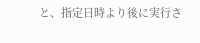と、指定日時より後に実行さ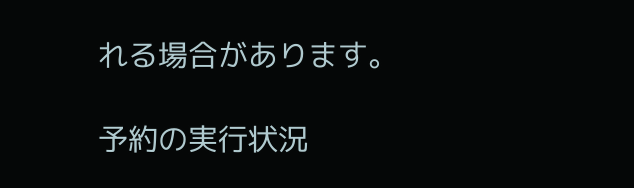れる場合があります。

予約の実行状況